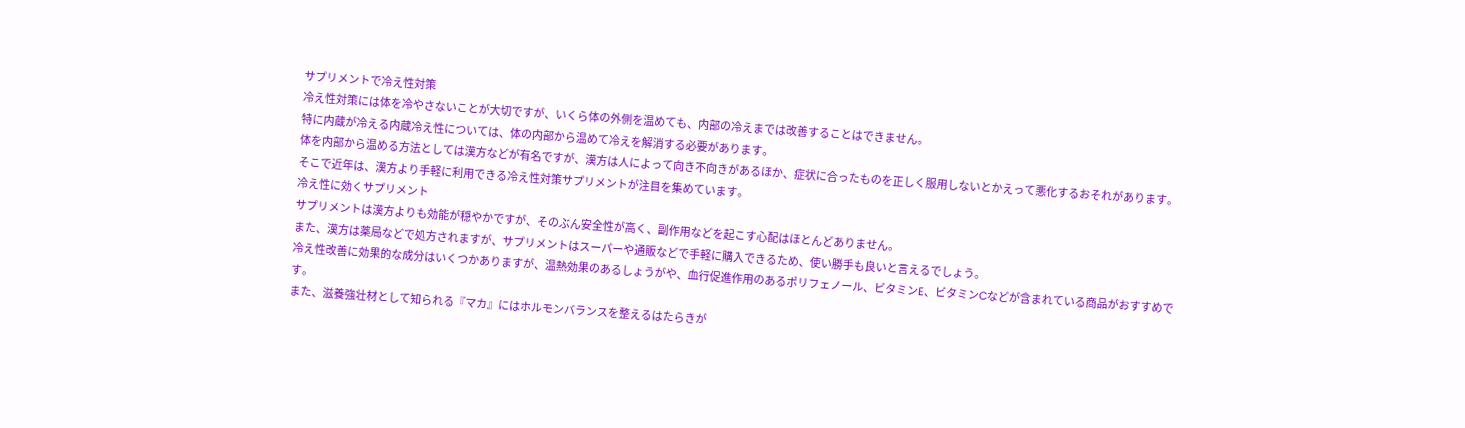サプリメントで冷え性対策
冷え性対策には体を冷やさないことが大切ですが、いくら体の外側を温めても、内部の冷えまでは改善することはできません。
特に内蔵が冷える内蔵冷え性については、体の内部から温めて冷えを解消する必要があります。
体を内部から温める方法としては漢方などが有名ですが、漢方は人によって向き不向きがあるほか、症状に合ったものを正しく服用しないとかえって悪化するおそれがあります。
そこで近年は、漢方より手軽に利用できる冷え性対策サプリメントが注目を集めています。
冷え性に効くサプリメント
サプリメントは漢方よりも効能が穏やかですが、そのぶん安全性が高く、副作用などを起こす心配はほとんどありません。
また、漢方は薬局などで処方されますが、サプリメントはスーパーや通販などで手軽に購入できるため、使い勝手も良いと言えるでしょう。
冷え性改善に効果的な成分はいくつかありますが、温熱効果のあるしょうがや、血行促進作用のあるポリフェノール、ビタミンE、ビタミンCなどが含まれている商品がおすすめです。
また、滋養強壮材として知られる『マカ』にはホルモンバランスを整えるはたらきが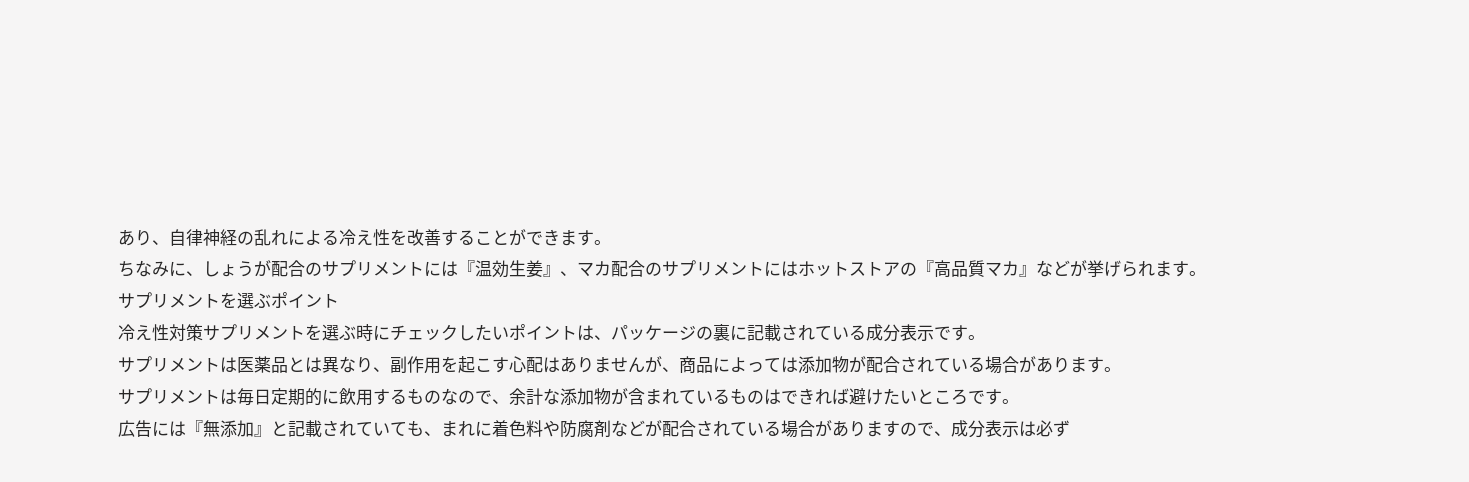あり、自律神経の乱れによる冷え性を改善することができます。
ちなみに、しょうが配合のサプリメントには『温効生姜』、マカ配合のサプリメントにはホットストアの『高品質マカ』などが挙げられます。
サプリメントを選ぶポイント
冷え性対策サプリメントを選ぶ時にチェックしたいポイントは、パッケージの裏に記載されている成分表示です。
サプリメントは医薬品とは異なり、副作用を起こす心配はありませんが、商品によっては添加物が配合されている場合があります。
サプリメントは毎日定期的に飲用するものなので、余計な添加物が含まれているものはできれば避けたいところです。
広告には『無添加』と記載されていても、まれに着色料や防腐剤などが配合されている場合がありますので、成分表示は必ず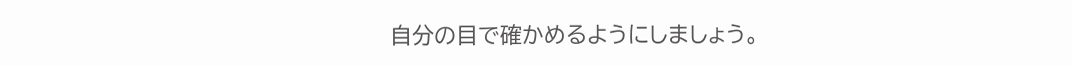自分の目で確かめるようにしましょう。